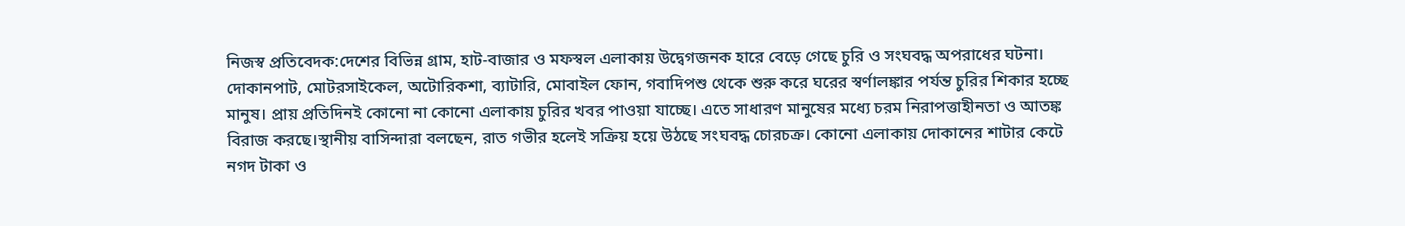নিজস্ব প্রতিবেদক:দেশের বিভিন্ন গ্রাম, হাট-বাজার ও মফস্বল এলাকায় উদ্বেগজনক হারে বেড়ে গেছে চুরি ও সংঘবদ্ধ অপরাধের ঘটনা। দোকানপাট, মোটরসাইকেল, অটোরিকশা, ব্যাটারি, মোবাইল ফোন, গবাদিপশু থেকে শুরু করে ঘরের স্বর্ণালঙ্কার পর্যন্ত চুরির শিকার হচ্ছে মানুষ। প্রায় প্রতিদিনই কোনো না কোনো এলাকায় চুরির খবর পাওয়া যাচ্ছে। এতে সাধারণ মানুষের মধ্যে চরম নিরাপত্তাহীনতা ও আতঙ্ক বিরাজ করছে।স্থানীয় বাসিন্দারা বলছেন, রাত গভীর হলেই সক্রিয় হয়ে উঠছে সংঘবদ্ধ চোরচক্র। কোনো এলাকায় দোকানের শাটার কেটে নগদ টাকা ও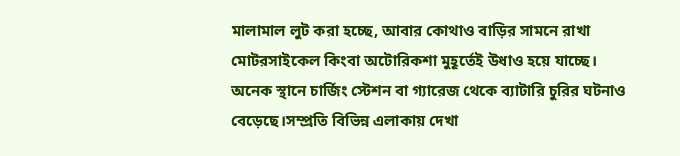মালামাল লুট করা হচ্ছে, আবার কোথাও বাড়ির সামনে রাখা মোটরসাইকেল কিংবা অটোরিকশা মুহূর্তেই উধাও হয়ে যাচ্ছে। অনেক স্থানে চার্জিং স্টেশন বা গ্যারেজ থেকে ব্যাটারি চুরির ঘটনাও বেড়েছে।সম্প্রতি বিভিন্ন এলাকায় দেখা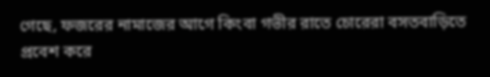গেছে, ফজরের নামাজের আগে কিংবা গভীর রাতে চোরেরা বসতবাড়িতে প্রবেশ করে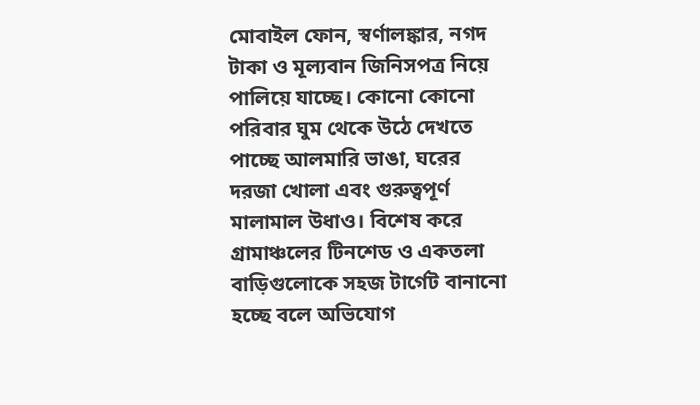মোবাইল ফোন, স্বর্ণালঙ্কার, নগদ টাকা ও মূল্যবান জিনিসপত্র নিয়ে পালিয়ে যাচ্ছে। কোনো কোনো পরিবার ঘুম থেকে উঠে দেখতে পাচ্ছে আলমারি ভাঙা, ঘরের দরজা খোলা এবং গুরুত্বপূর্ণ মালামাল উধাও। বিশেষ করে গ্রামাঞ্চলের টিনশেড ও একতলা বাড়িগুলোকে সহজ টার্গেট বানানো হচ্ছে বলে অভিযোগ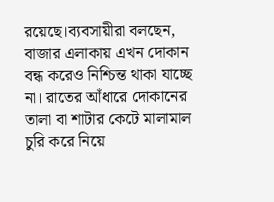রয়েছে।ব্যবসায়ীরা বলছেন, বাজার এলাকায় এখন দোকান বন্ধ করেও নিশ্চিন্ত থাকা যাচ্ছে না। রাতের আঁধারে দোকানের তালা বা শাটার কেটে মালামাল চুরি করে নিয়ে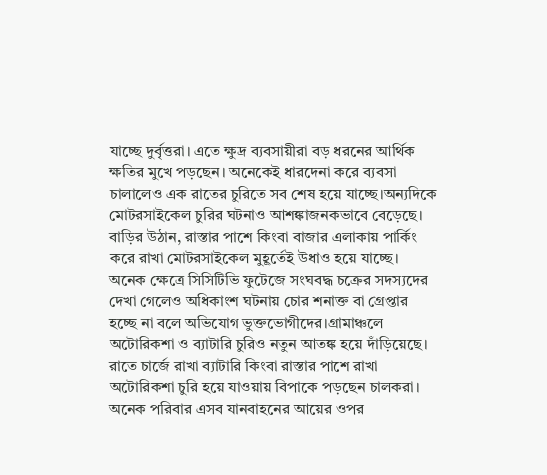যাচ্ছে দুর্বৃত্তরা। এতে ক্ষুদ্র ব্যবসায়ীরা বড় ধরনের আর্থিক ক্ষতির মুখে পড়ছেন। অনেকেই ধারদেনা করে ব্যবসা চালালেও এক রাতের চুরিতে সব শেষ হয়ে যাচ্ছে।অন্যদিকে মোটরসাইকেল চুরির ঘটনাও আশঙ্কাজনকভাবে বেড়েছে। বাড়ির উঠান, রাস্তার পাশে কিংবা বাজার এলাকায় পার্কিং করে রাখা মোটরসাইকেল মুহূর্তেই উধাও হয়ে যাচ্ছে। অনেক ক্ষেত্রে সিসিটিভি ফুটেজে সংঘবদ্ধ চক্রের সদস্যদের দেখা গেলেও অধিকাংশ ঘটনায় চোর শনাক্ত বা গ্রেপ্তার হচ্ছে না বলে অভিযোগ ভুক্তভোগীদের।গ্রামাঞ্চলে অটোরিকশা ও ব্যাটারি চুরিও নতুন আতঙ্ক হয়ে দাঁড়িয়েছে। রাতে চার্জে রাখা ব্যাটারি কিংবা রাস্তার পাশে রাখা অটোরিকশা চুরি হয়ে যাওয়ায় বিপাকে পড়ছেন চালকরা। অনেক পরিবার এসব যানবাহনের আয়ের ওপর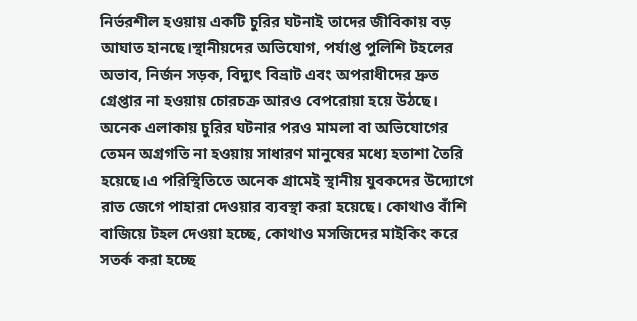নির্ভরশীল হওয়ায় একটি চুরির ঘটনাই তাদের জীবিকায় বড় আঘাত হানছে।স্থানীয়দের অভিযোগ, পর্যাপ্ত পুলিশি টহলের অভাব, নির্জন সড়ক, বিদ্যুৎ বিভ্রাট এবং অপরাধীদের দ্রুত গ্রেপ্তার না হওয়ায় চোরচক্র আরও বেপরোয়া হয়ে উঠছে। অনেক এলাকায় চুরির ঘটনার পরও মামলা বা অভিযোগের তেমন অগ্রগতি না হওয়ায় সাধারণ মানুষের মধ্যে হতাশা তৈরি হয়েছে।এ পরিস্থিতিতে অনেক গ্রামেই স্থানীয় যুবকদের উদ্যোগে রাত জেগে পাহারা দেওয়ার ব্যবস্থা করা হয়েছে। কোথাও বাঁশি বাজিয়ে টহল দেওয়া হচ্ছে, কোথাও মসজিদের মাইকিং করে সতর্ক করা হচ্ছে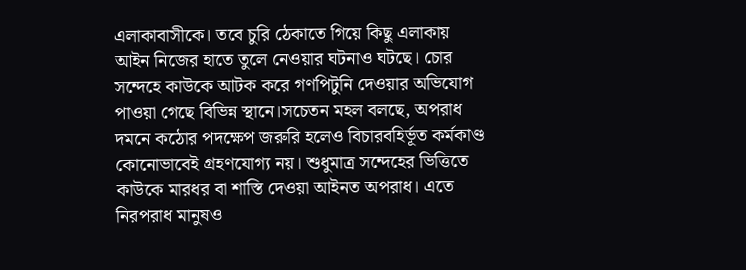এলাকাবাসীকে। তবে চুরি ঠেকাতে গিয়ে কিছু এলাকায় আইন নিজের হাতে তুলে নেওয়ার ঘটনাও ঘটছে। চোর সন্দেহে কাউকে আটক করে গণপিটুনি দেওয়ার অভিযোগ পাওয়া গেছে বিভিন্ন স্থানে।সচেতন মহল বলছে, অপরাধ দমনে কঠোর পদক্ষেপ জরুরি হলেও বিচারবহির্ভূত কর্মকাণ্ড কোনোভাবেই গ্রহণযোগ্য নয়। শুধুমাত্র সন্দেহের ভিত্তিতে কাউকে মারধর বা শাস্তি দেওয়া আইনত অপরাধ। এতে নিরপরাধ মানুষও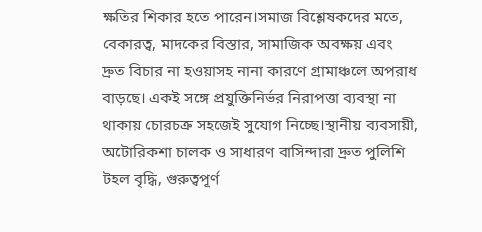ক্ষতির শিকার হতে পারেন।সমাজ বিশ্লেষকদের মতে, বেকারত্ব, মাদকের বিস্তার, সামাজিক অবক্ষয় এবং দ্রুত বিচার না হওয়াসহ নানা কারণে গ্রামাঞ্চলে অপরাধ বাড়ছে। একই সঙ্গে প্রযুক্তিনির্ভর নিরাপত্তা ব্যবস্থা না থাকায় চোরচক্র সহজেই সুযোগ নিচ্ছে।স্থানীয় ব্যবসায়ী, অটোরিকশা চালক ও সাধারণ বাসিন্দারা দ্রুত পুলিশি টহল বৃদ্ধি, গুরুত্বপূর্ণ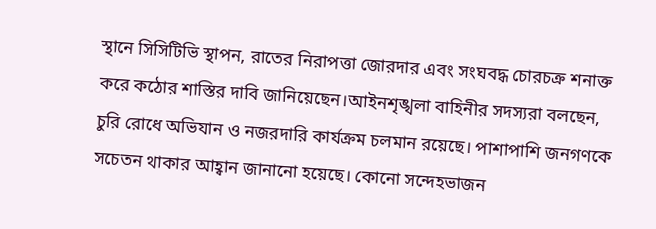স্থানে সিসিটিভি স্থাপন, রাতের নিরাপত্তা জোরদার এবং সংঘবদ্ধ চোরচক্র শনাক্ত করে কঠোর শাস্তির দাবি জানিয়েছেন।আইনশৃঙ্খলা বাহিনীর সদস্যরা বলছেন, চুরি রোধে অভিযান ও নজরদারি কার্যক্রম চলমান রয়েছে। পাশাপাশি জনগণকে সচেতন থাকার আহ্বান জানানো হয়েছে। কোনো সন্দেহভাজন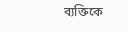ব্যক্তিকে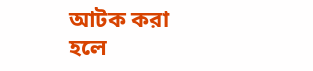আটক করা হলে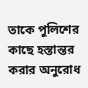তাকে পুলিশের কাছে হস্তান্তর করার অনুরোধ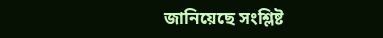জানিয়েছে সংশ্লিষ্ট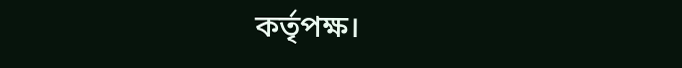কর্তৃপক্ষ।